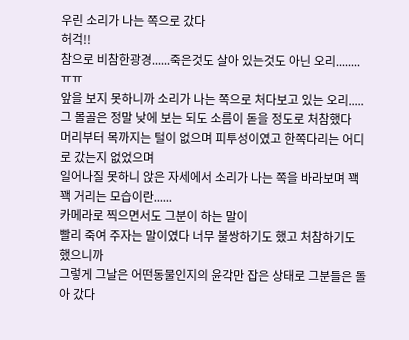우린 소리가 나는 쪽으로 갔다
허걱!!
참으로 비참한광경......죽은것도 살아 있는것도 아닌 오리........ㅠㅠ
앞을 보지 못하니까 소리가 나는 쪽으로 처다보고 있는 오리.....
그 몰골은 정말 낮에 보는 되도 소름이 돋을 정도로 처참했다
머리부터 목까지는 털이 없으며 피투성이였고 한쪽다리는 어디로 갔는지 없었으며
일어나질 못하니 앉은 자세에서 소리가 나는 쪽을 바라보며 꽥꽥 거리는 모습이란......
카메라로 찍으면서도 그분이 하는 말이
빨리 죽여 주자는 말이였다 너무 불쌍하기도 했고 처참하기도 했으니까
그렇게 그날은 어떤동물인지의 윤각만 잡은 상태로 그분들은 돌아 갔다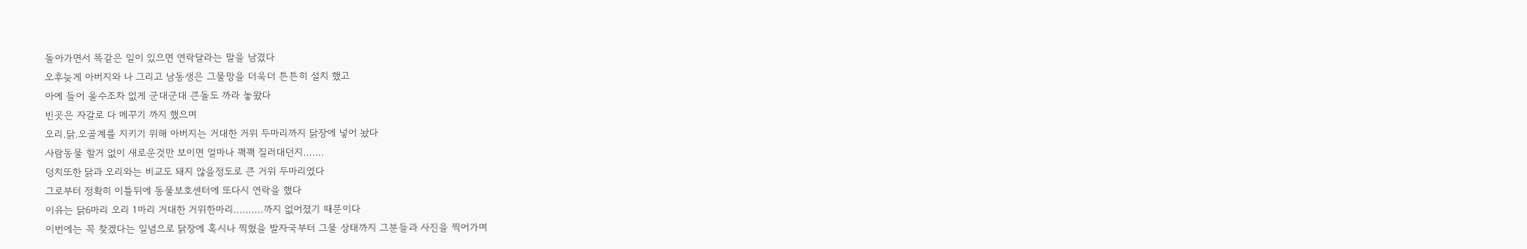돌아가면서 똑같은 일이 있으면 연락달라는 말을 남겼다
오후늦게 아버지와 나 그리고 남동생은 그물망을 더욱더 튼튼히 설치 했고
아예 들어 올수조차 없게 군대군대 큰돌도 까라 놓왔다
빈곳은 자갈로 다 메꾸기 까지 했으며
오리.닭.오골계를 지키기 위해 아버지는 거대한 거위 두마리까지 닭장에 넣어 놨다
사람동물 할거 없이 새로운것만 보이면 얼마나 꽥꽥 질러대던지.......
덩치또한 닭과 오리와는 비교도 돼지 않을정도로 큰 거위 두마리였다
그로부터 정확히 이틀뒤에 동물보호센터에 또다시 연락을 했다
이유는 닭6마리 오리 1마리 거대한 거위한마리..........까지 없어졌기 때문이다
이번에는 꼭 찾겠다는 일념으로 닭장에 혹시나 찍혔을 발자국부터 그물 상태까지 그분들과 사진을 찍어가며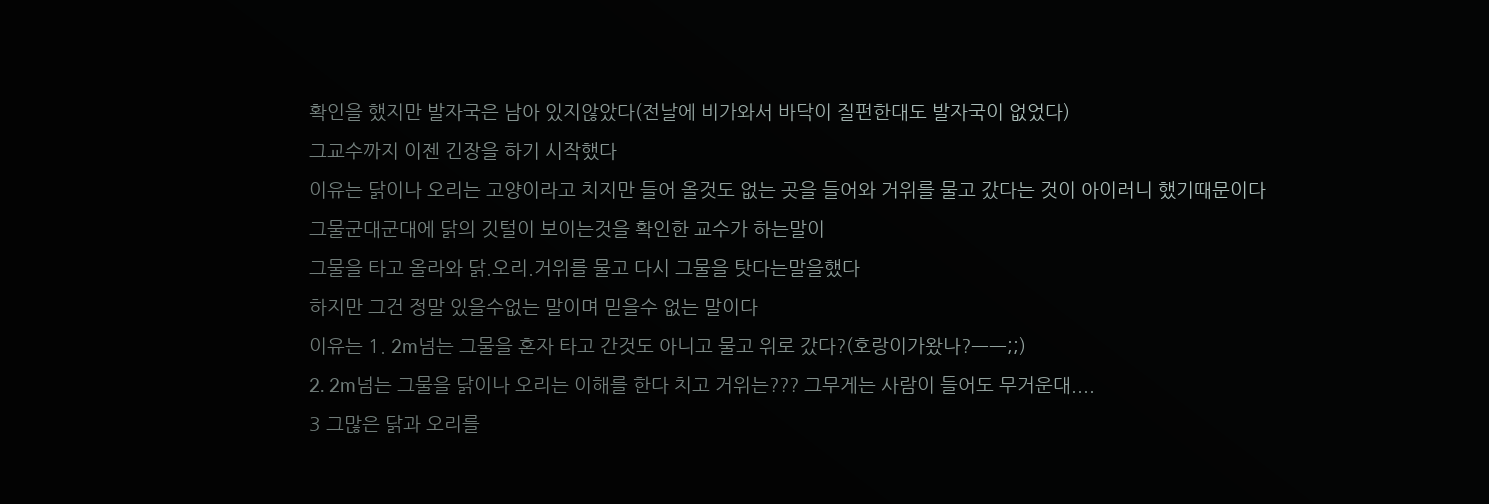확인을 했지만 발자국은 남아 있지않았다(전날에 비가와서 바닥이 질펀한대도 발자국이 없었다)
그교수까지 이젠 긴장을 하기 시작했다
이유는 닭이나 오리는 고양이라고 치지만 들어 올것도 없는 곳을 들어와 거위를 물고 갔다는 것이 아이러니 했기때문이다
그물군대군대에 닭의 깃털이 보이는것을 확인한 교수가 하는말이
그물을 타고 올라와 닭.오리.거위를 물고 다시 그물을 탓다는말을했다
하지만 그건 정말 있을수없는 말이며 믿을수 없는 말이다
이유는 1. 2m넘는 그물을 혼자 타고 간것도 아니고 물고 위로 갔다?(호랑이가왔나?ㅡㅡ;;)
2. 2m넘는 그물을 닭이나 오리는 이해를 한다 치고 거위는??? 그무게는 사람이 들어도 무거운대....
3 그많은 닭과 오리를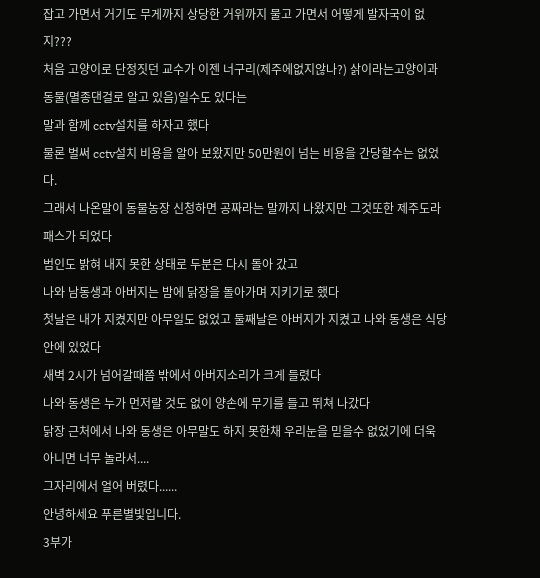잡고 가면서 거기도 무게까지 상당한 거위까지 물고 가면서 어떻게 발자국이 없지???
처음 고양이로 단정짓던 교수가 이젠 너구리(제주에없지않나?) 삵이라는고양이과 동물(멸종댄걸로 알고 있음)일수도 있다는
말과 함께 cctv설치를 하자고 했다
물론 벌써 cctv설치 비용을 알아 보왔지만 50만원이 넘는 비용을 간당할수는 없었다.
그래서 나온말이 동물농장 신청하면 공짜라는 말까지 나왔지만 그것또한 제주도라 패스가 되었다
범인도 밝혀 내지 못한 상태로 두분은 다시 돌아 갔고
나와 남동생과 아버지는 밤에 닭장을 돌아가며 지키기로 했다
첫날은 내가 지켰지만 아무일도 없었고 둘째날은 아버지가 지켰고 나와 동생은 식당 안에 있었다
새벽 2시가 넘어갈때쯤 밖에서 아버지소리가 크게 들렸다
나와 동생은 누가 먼저랄 것도 없이 양손에 무기를 들고 뛰쳐 나갔다
닭장 근처에서 나와 동생은 아무말도 하지 못한채 우리눈을 믿을수 없었기에 더욱 아니면 너무 놀라서....
그자리에서 얼어 버렸다......
안녕하세요 푸른별빛입니다.
3부가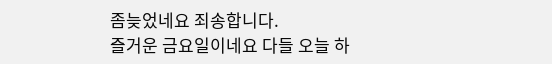좀늦었네요 죄송합니다.
즐거운 금요일이네요 다들 오늘 하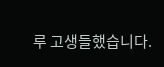루 고생들했습니다.